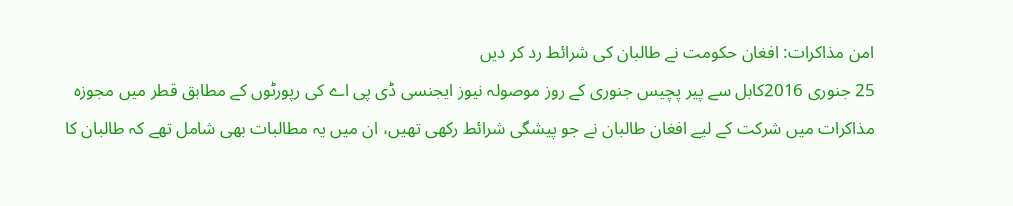امن مذاکرات: افغان حکومت نے طالبان کی شرائط رد کر دیں
25 جنوری 2016کابل سے پیر پچیس جنوری کے روز موصولہ نیوز ایجنسی ڈی پی اے کی رپورٹوں کے مطابق قطر میں مجوزہ مذاکرات میں شرکت کے لیے افغان طالبان نے جو پیشگی شرائط رکھی تھیں، ان میں یہ مطالبات بھی شامل تھے کہ طالبان کا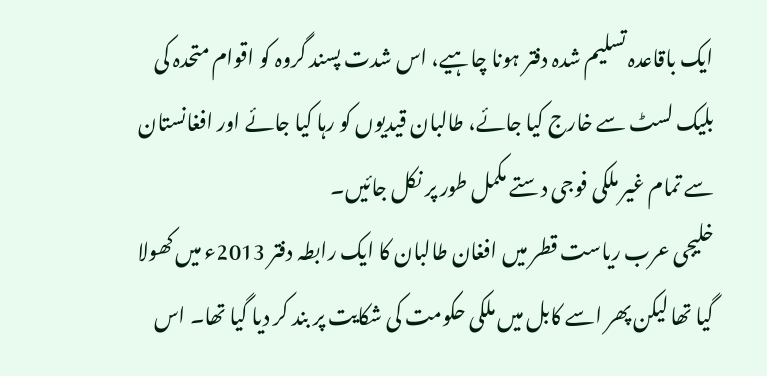ایک باقاعدہ تسلیم شدہ دفتر ہونا چاہیے، اس شدت پسند گروہ کو اقوام متحدہ کی بلیک لسٹ سے خارج کیا جائے، طالبان قیدیوں کو رہا کیا جائے اور افغانستان سے تمام غیر ملکی فوجی دستے مکمل طور پر نکل جائیں۔
خلیجی عرب ریاست قطر میں افغان طالبان کا ایک رابطہ دفتر 2013ء میں کھولا گیا تھا لیکن پھر اسے کابل میں ملکی حکومت کی شکایت پر بند کر دیا گیا تھا۔ اس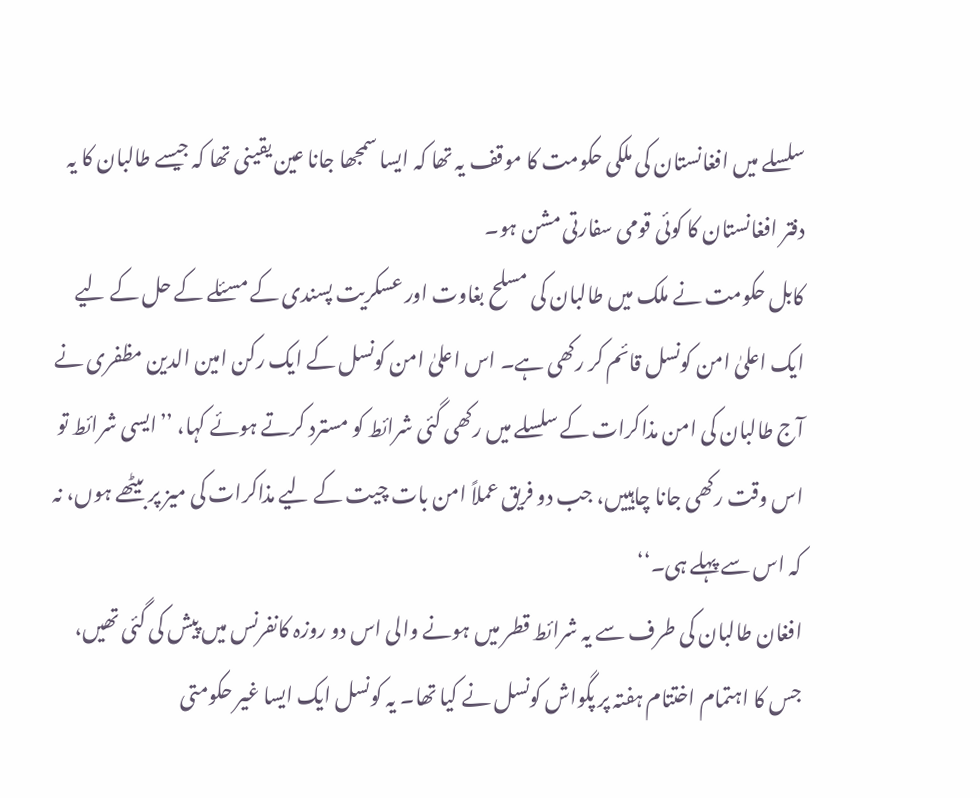سلسلے میں افغانستان کی ملکی حکومت کا موقف یہ تھا کہ ایسا سمجھا جانا عین یقینی تھا کہ جیسے طالبان کا یہ دفتر افغانستان کا کوئی قومی سفارتی مشن ہو۔
کابل حکومت نے ملک میں طالبان کی مسلح بغاوت اور عسکریت پسندی کے مسئلے کے حل کے لیے ایک اعلیٰ امن کونسل قائم کر رکھی ہے۔ اس اعلیٰ امن کونسل کے ایک رکن امین الدین مظفری نے آج طالبان کی امن مذاکرات کے سلسلے میں رکھی گئی شرائط کو مسترد کرتے ہوئے کہا، ’’ایسی شرائط تو اس وقت رکھی جانا چاہییں، جب دو فریق عملاً امن بات چیت کے لیے مذاکرات کی میز پر بیٹھے ہوں، نہ کہ اس سے پہلے ہی۔‘‘
افغان طالبان کی طرف سے یہ شرائط قطر میں ہونے والی اس دو روزہ کانفرنس میں پیش کی گئی تھیں، جس کا اہتمام اختتام ہفتہ پر پگواش کونسل نے کیا تھا۔ یہ کونسل ایک ایسا غیر حکومتی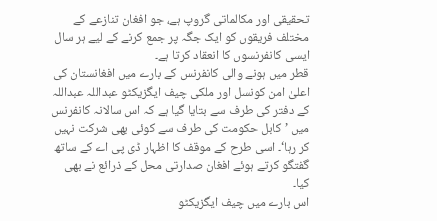تحقیقی اور مکالماتی گروپ ہے، جو افغان تنازعے کے مختلف فریقوں کو ایک جگہ پر جمع کرنے کے لیے ہر سال ایسی کانفرنسوں کا انعقاد کرتا ہے۔
قطر میں ہونے والی کانفرنس کے بارے میں افغانستان کی اعلیٰ امن کونسل اور ملکی چیف ایگزیکٹو عبداللہ عبداللہ کے دفتر کی طرف سے بتایا گیا ہے کہ اس سالانہ کانفرنس میں ’کابل حکومت کی طرف سے کوئی بھی شرکت نہیں کر رہا‘۔ اسی طرح کے موقف کا اظہار ڈی پی اے کے ساتھ گفتگو کرتے ہوئے افغان صدارتی محل کے ذرائع نے بھی کیا۔
اس بارے میں چیف ایگزیکٹو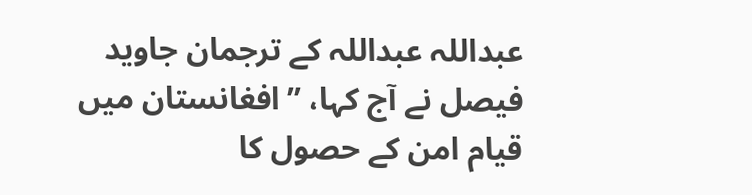عبداللہ عبداللہ کے ترجمان جاوید فیصل نے آج کہا، ’’افغانستان میں قیام امن کے حصول کا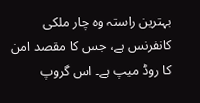بہترین راستہ وہ چار ملکی کانفرنس ہے، جس کا مقصد امن کا روڈ میپ ہے۔ اس گروپ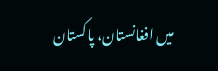میں افغانستان، پاکستان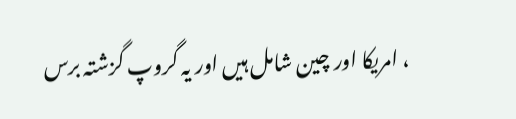، امریکا اور چین شامل ہیں اور یہ گروپ گزشتہ برس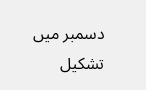دسمبر میں تشکیل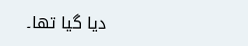دیا گیا تھا۔